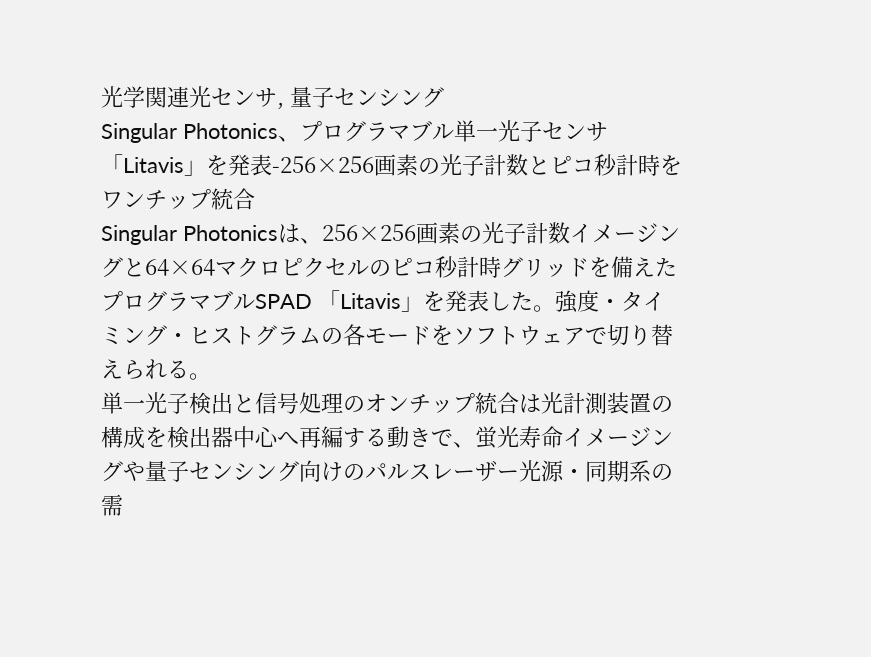光学関連光センサ, 量子センシング
Singular Photonics、プログラマブル単一光子センサ「Litavis」を発表-256×256画素の光子計数とピコ秒計時をワンチップ統合
Singular Photonicsは、256×256画素の光子計数イメージングと64×64マクロピクセルのピコ秒計時グリッドを備えたプログラマブルSPAD 「Litavis」を発表した。強度・タイミング・ヒストグラムの各モードをソフトウェアで切り替えられる。
単一光子検出と信号処理のオンチップ統合は光計測装置の構成を検出器中心へ再編する動きで、蛍光寿命イメージングや量子センシング向けのパルスレーザー光源・同期系の需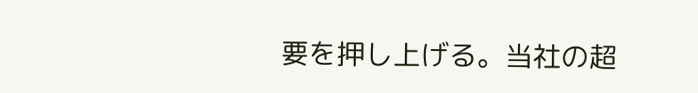要を押し上げる。当社の超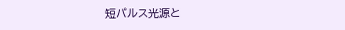短パルス光源と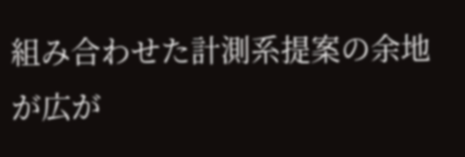組み合わせた計測系提案の余地が広が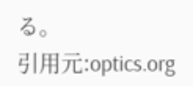る。
引用元:optics.org